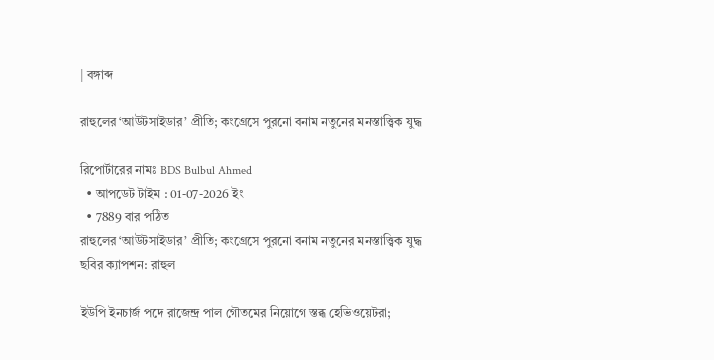| বঙ্গাব্দ

রাহুলের ‘আউটসাইডার’ প্রীতি; কংগ্রেসে পুরনো বনাম নতুনের মনস্তাত্ত্বিক যুদ্ধ

রিপোর্টারের নামঃ BDS Bulbul Ahmed
  • আপডেট টাইম : 01-07-2026 ইং
  • 7889 বার পঠিত
রাহুলের ‘আউটসাইডার’ প্রীতি; কংগ্রেসে পুরনো বনাম নতুনের মনস্তাত্ত্বিক যুদ্ধ
ছবির ক্যাপশন: রাহুল

ইউপি ইনচার্জ পদে রাজেন্দ্র পাল গৌতমের নিয়োগে স্তব্ধ হেভিওয়েটরা;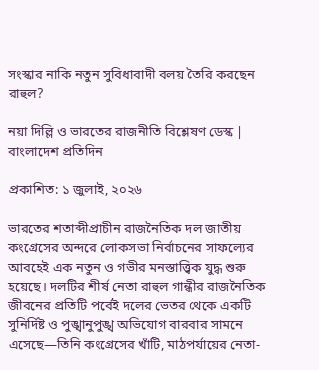সংস্কার নাকি নতুন সুবিধাবাদী বলয় তৈরি করছেন রাহুল?

নয়া দিল্লি ও ভারতের রাজনীতি বিশ্লেষণ ডেস্ক | বাংলাদেশ প্রতিদিন

প্রকাশিত: ১ জুলাই, ২০২৬

ভারতের শতাব্দীপ্রাচীন রাজনৈতিক দল জাতীয় কংগ্রেসের অন্দরে লোকসভা নির্বাচনের সাফল্যের আবহেই এক নতুন ও গভীর মনস্তাত্ত্বিক যুদ্ধ শুরু হয়েছে। দলটির শীর্ষ নেতা রাহুল গান্ধীর রাজনৈতিক জীবনের প্রতিটি পর্বেই দলের ভেতর থেকে একটি সুনির্দিষ্ট ও পুঙ্খানুপুঙ্খ অভিযোগ বারবার সামনে এসেছে—তিনি কংগ্রেসের খাঁটি, মাঠপর্যায়ের নেতা-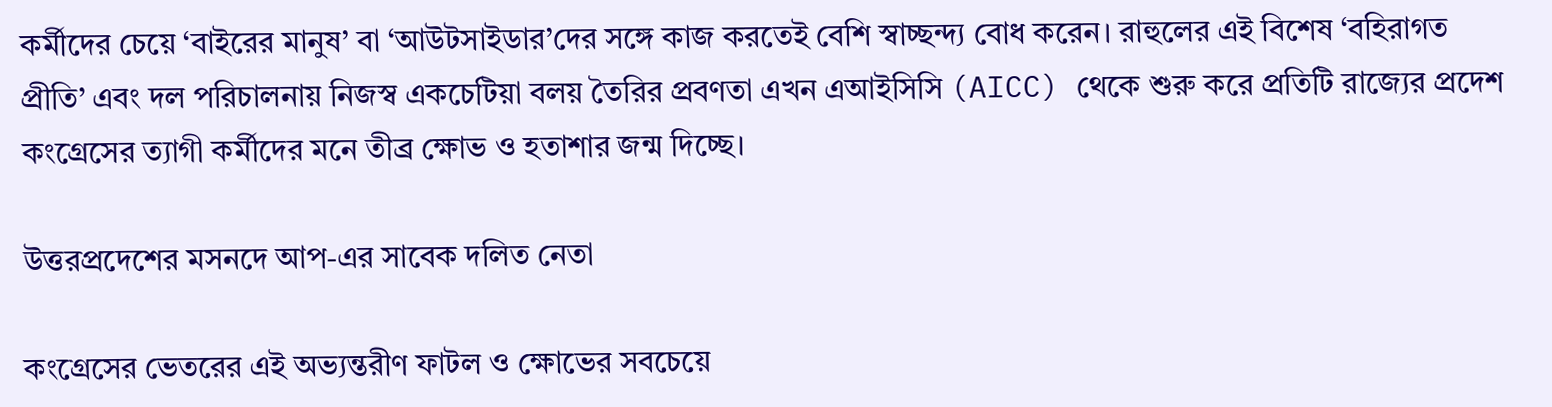কর্মীদের চেয়ে ‘বাইরের মানুষ’ বা ‘আউটসাইডার’দের সঙ্গে কাজ করতেই বেশি স্বাচ্ছন্দ্য বোধ করেন। রাহুলের এই বিশেষ ‘বহিরাগত প্রীতি’ এবং দল পরিচালনায় নিজস্ব একচেটিয়া বলয় তৈরির প্রবণতা এখন এআইসিসি (AICC) থেকে শুরু করে প্রতিটি রাজ্যের প্রদেশ কংগ্রেসের ত্যাগী কর্মীদের মনে তীব্র ক্ষোভ ও হতাশার জন্ম দিচ্ছে।

উত্তরপ্রদেশের মসনদে আপ-এর সাবেক দলিত নেতা

কংগ্রেসের ভেতরের এই অভ্যন্তরীণ ফাটল ও ক্ষোভের সবচেয়ে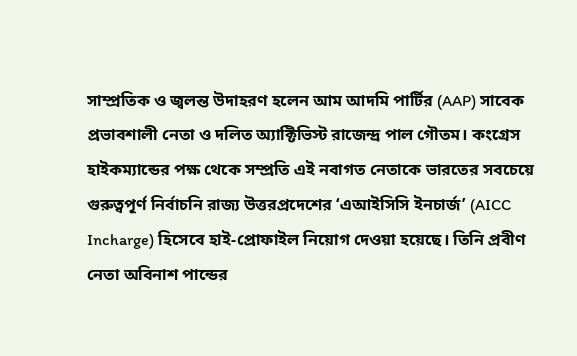সাম্প্রতিক ও জ্বলন্ত উদাহরণ হলেন আম আদমি পার্টির (AAP) সাবেক প্রভাবশালী নেতা ও দলিত অ্যাক্টিভিস্ট রাজেন্দ্র পাল গৌতম। কংগ্রেস হাইকম্যান্ডের পক্ষ থেকে সম্প্রতি এই নবাগত নেতাকে ভারতের সবচেয়ে গুরুত্বপূর্ণ নির্বাচনি রাজ্য উত্তরপ্রদেশের ‘এআইসিসি ইনচার্জ’ (AICC Incharge) হিসেবে হাই-প্রোফাইল নিয়োগ দেওয়া হয়েছে। তিনি প্রবীণ নেতা অবিনাশ পান্ডের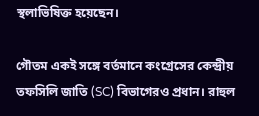স্থলাভিষিক্ত হয়েছেন।

গৌতম একই সঙ্গে বর্তমানে কংগ্রেসের কেন্দ্রীয় তফসিলি জাতি (SC) বিভাগেরও প্রধান। রাহুল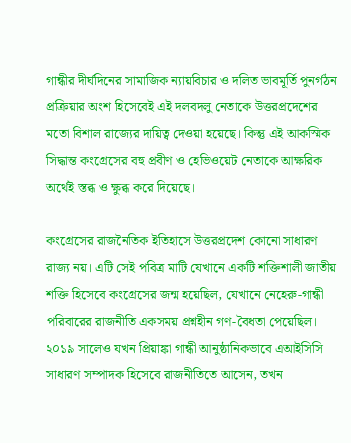গান্ধীর দীর্ঘদিনের সামাজিক ন্যায়বিচার ও দলিত ভাবমূর্তি পুনর্গঠন প্রক্রিয়ার অংশ হিসেবেই এই দলবদলু নেতাকে উত্তরপ্রদেশের মতো বিশাল রাজ্যের দায়িত্ব দেওয়া হয়েছে। কিন্তু এই আকস্মিক সিদ্ধান্ত কংগ্রেসের বহু প্রবীণ ও হেভিওয়েট নেতাকে আক্ষরিক অর্থেই স্তব্ধ ও ক্ষুব্ধ করে দিয়েছে।

কংগ্রেসের রাজনৈতিক ইতিহাসে উত্তরপ্রদেশ কোনো সাধারণ রাজ্য নয়। এটি সেই পবিত্র মাটি যেখানে একটি শক্তিশালী জাতীয় শক্তি হিসেবে কংগ্রেসের জন্ম হয়েছিল, যেখানে নেহেরু-গান্ধী পরিবারের রাজনীতি একসময় প্রশ্নহীন গণ-বৈধতা পেয়েছিল। ২০১৯ সালেও যখন প্রিয়াঙ্কা গান্ধী আনুষ্ঠানিকভাবে এআইসিসি সাধারণ সম্পাদক হিসেবে রাজনীতিতে আসেন, তখন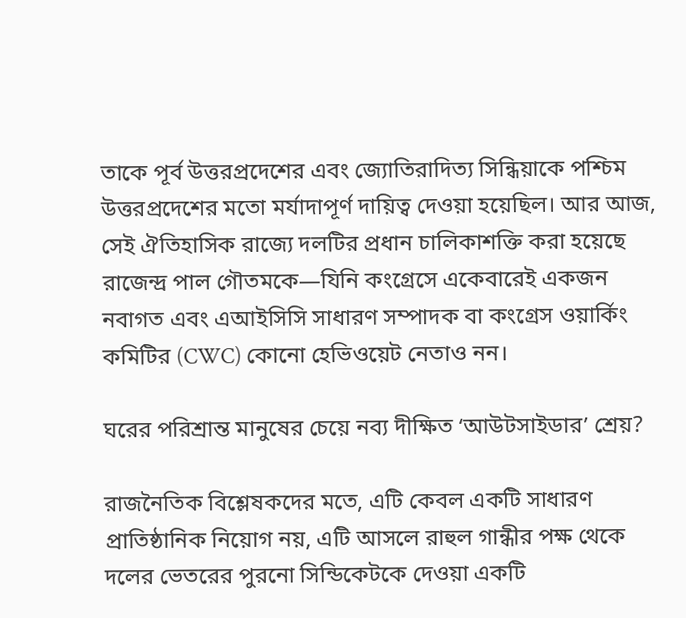তাকে পূর্ব উত্তরপ্রদেশের এবং জ্যোতিরাদিত্য সিন্ধিয়াকে পশ্চিম উত্তরপ্রদেশের মতো মর্যাদাপূর্ণ দায়িত্ব দেওয়া হয়েছিল। আর আজ, সেই ঐতিহাসিক রাজ্যে দলটির প্রধান চালিকাশক্তি করা হয়েছে রাজেন্দ্র পাল গৌতমকে—যিনি কংগ্রেসে একেবারেই একজন নবাগত এবং এআইসিসি সাধারণ সম্পাদক বা কংগ্রেস ওয়ার্কিং কমিটির (CWC) কোনো হেভিওয়েট নেতাও নন।

ঘরের পরিশ্রান্ত মানুষের চেয়ে নব্য দীক্ষিত ‘আউটসাইডার’ শ্রেয়?

রাজনৈতিক বিশ্লেষকদের মতে, এটি কেবল একটি সাধারণ প্রাতিষ্ঠানিক নিয়োগ নয়, এটি আসলে রাহুল গান্ধীর পক্ষ থেকে দলের ভেতরের পুরনো সিন্ডিকেটকে দেওয়া একটি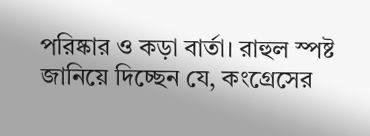পরিষ্কার ও কড়া বার্তা। রাহুল স্পষ্ট জানিয়ে দিচ্ছেন যে, কংগ্রেসের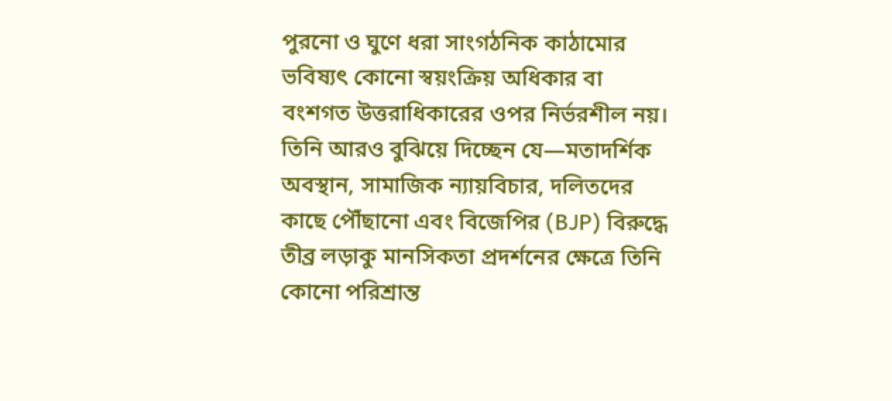পুরনো ও ঘুণে ধরা সাংগঠনিক কাঠামোর ভবিষ্যৎ কোনো স্বয়ংক্রিয় অধিকার বা বংশগত উত্তরাধিকারের ওপর নির্ভরশীল নয়। তিনি আরও বুঝিয়ে দিচ্ছেন যে—মতাদর্শিক অবস্থান, সামাজিক ন্যায়বিচার, দলিতদের কাছে পৌঁছানো এবং বিজেপির (BJP) বিরুদ্ধে তীব্র লড়াকু মানসিকতা প্রদর্শনের ক্ষেত্রে তিনি কোনো পরিশ্রান্ত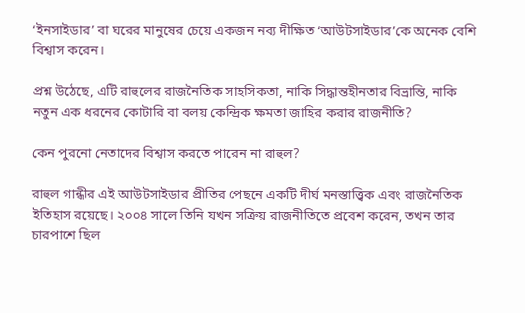‘ইনসাইডার’ বা ঘরের মানুষের চেয়ে একজন নব্য দীক্ষিত ‘আউটসাইডার’কে অনেক বেশি বিশ্বাস করেন।

প্রশ্ন উঠেছে, এটি রাহুলের রাজনৈতিক সাহসিকতা, নাকি সিদ্ধান্তহীনতার বিভ্রান্তি, নাকি নতুন এক ধরনের কোটারি বা বলয় কেন্দ্রিক ক্ষমতা জাহির করার রাজনীতি?

কেন পুরনো নেতাদের বিশ্বাস করতে পারেন না রাহুল?

রাহুল গান্ধীর এই আউটসাইডার প্রীতির পেছনে একটি দীর্ঘ মনস্তাত্ত্বিক এবং রাজনৈতিক ইতিহাস রয়েছে। ২০০৪ সালে তিনি যখন সক্রিয় রাজনীতিতে প্রবেশ করেন, তখন তার চারপাশে ছিল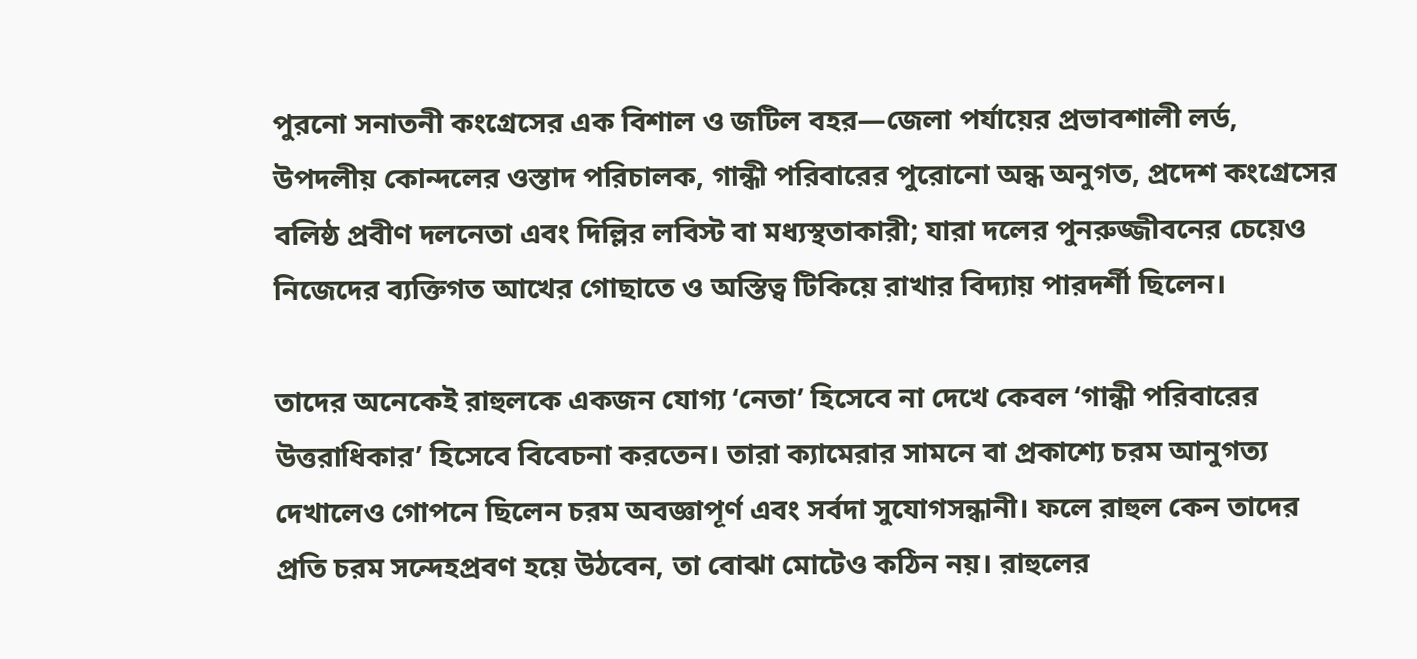পুরনো সনাতনী কংগ্রেসের এক বিশাল ও জটিল বহর—জেলা পর্যায়ের প্রভাবশালী লর্ড, উপদলীয় কোন্দলের ওস্তাদ পরিচালক, গান্ধী পরিবারের পুরোনো অন্ধ অনুগত, প্রদেশ কংগ্রেসের বলিষ্ঠ প্রবীণ দলনেতা এবং দিল্লির লবিস্ট বা মধ্যস্থতাকারী; যারা দলের পুনরুজ্জীবনের চেয়েও নিজেদের ব্যক্তিগত আখের গোছাতে ও অস্তিত্ব টিকিয়ে রাখার বিদ্যায় পারদর্শী ছিলেন।

তাদের অনেকেই রাহুলকে একজন যোগ্য ‘নেতা’ হিসেবে না দেখে কেবল ‘গান্ধী পরিবারের উত্তরাধিকার’ হিসেবে বিবেচনা করতেন। তারা ক্যামেরার সামনে বা প্রকাশ্যে চরম আনুগত্য দেখালেও গোপনে ছিলেন চরম অবজ্ঞাপূর্ণ এবং সর্বদা সুযোগসন্ধানী। ফলে রাহুল কেন তাদের প্রতি চরম সন্দেহপ্রবণ হয়ে উঠবেন, তা বোঝা মোটেও কঠিন নয়। রাহুলের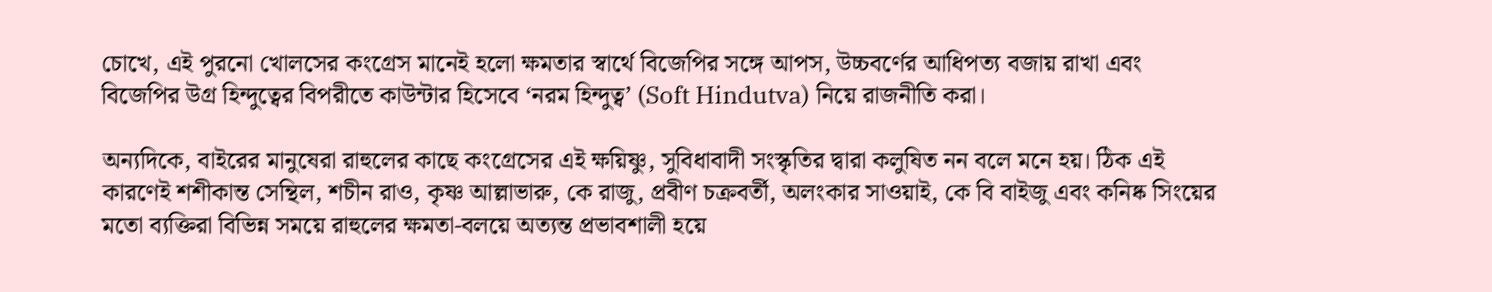চোখে, এই পুরনো খোলসের কংগ্রেস মানেই হলো ক্ষমতার স্বার্থে বিজেপির সঙ্গে আপস, উচ্চবর্ণের আধিপত্য বজায় রাখা এবং বিজেপির উগ্র হিন্দুত্বের বিপরীতে কাউন্টার হিসেবে ‘নরম হিন্দুত্ব’ (Soft Hindutva) নিয়ে রাজনীতি করা।

অন্যদিকে, বাইরের মানুষেরা রাহুলের কাছে কংগ্রেসের এই ক্ষয়িষ্ণু, সুবিধাবাদী সংস্কৃতির দ্বারা কলুষিত নন বলে মনে হয়। ঠিক এই কারণেই শশীকান্ত সেন্থিল, শচীন রাও, কৃষ্ণ আল্লাভারু, কে রাজু, প্রবীণ চক্রবর্তী, অলংকার সাওয়াই, কে বি বাইজু এবং কনিষ্ক সিংয়ের মতো ব্যক্তিরা বিভিন্ন সময়ে রাহুলের ক্ষমতা-বলয়ে অত্যন্ত প্রভাবশালী হয়ে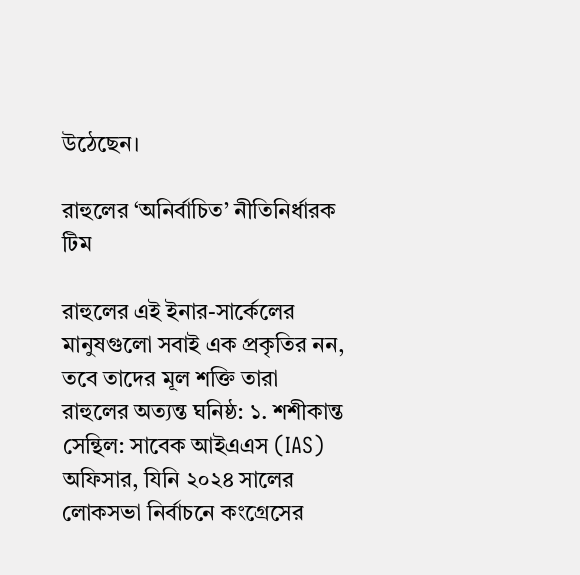উঠেছেন।

রাহুলের ‘অনির্বাচিত’ নীতিনির্ধারক টিম

রাহুলের এই ইনার-সার্কেলের মানুষগুলো সবাই এক প্রকৃতির নন, তবে তাদের মূল শক্তি তারা রাহুলের অত্যন্ত ঘনিষ্ঠ: ১. শশীকান্ত সেন্থিল: সাবেক আইএএস (IAS) অফিসার, যিনি ২০২৪ সালের লোকসভা নির্বাচনে কংগ্রেসের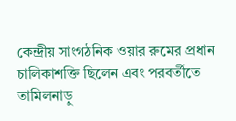কেন্দ্রীয় সাংগঠনিক ওয়ার রুমের প্রধান চালিকাশক্তি ছিলেন এবং পরবর্তীতে তামিলনাড়ু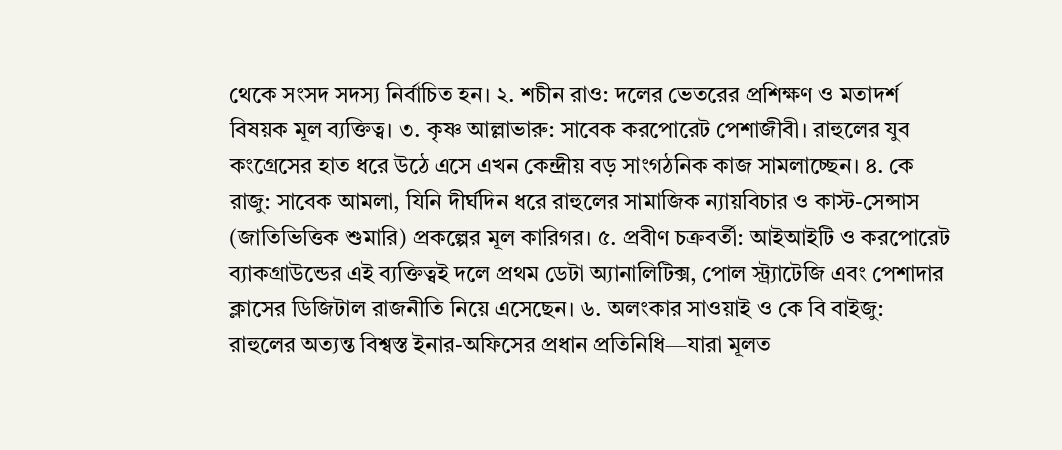থেকে সংসদ সদস্য নির্বাচিত হন। ২. শচীন রাও: দলের ভেতরের প্রশিক্ষণ ও মতাদর্শ বিষয়ক মূল ব্যক্তিত্ব। ৩. কৃষ্ণ আল্লাভারু: সাবেক করপোরেট পেশাজীবী। রাহুলের যুব কংগ্রেসের হাত ধরে উঠে এসে এখন কেন্দ্রীয় বড় সাংগঠনিক কাজ সামলাচ্ছেন। ৪. কে রাজু: সাবেক আমলা, যিনি দীর্ঘদিন ধরে রাহুলের সামাজিক ন্যায়বিচার ও কাস্ট-সেন্সাস (জাতিভিত্তিক শুমারি) প্রকল্পের মূল কারিগর। ৫. প্রবীণ চক্রবর্তী: আইআইটি ও করপোরেট ব্যাকগ্রাউন্ডের এই ব্যক্তিত্বই দলে প্রথম ডেটা অ্যানালিটিক্স, পোল স্ট্র্যাটেজি এবং পেশাদার ক্লাসের ডিজিটাল রাজনীতি নিয়ে এসেছেন। ৬. অলংকার সাওয়াই ও কে বি বাইজু: রাহুলের অত্যন্ত বিশ্বস্ত ইনার-অফিসের প্রধান প্রতিনিধি—যারা মূলত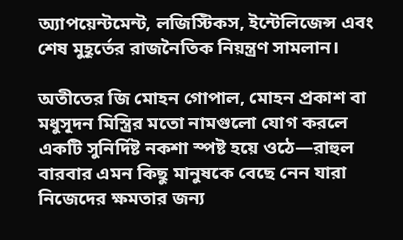অ্যাপয়েন্টমেন্ট, লজিস্টিকস, ইন্টেলিজেন্স এবং শেষ মুহূর্তের রাজনৈতিক নিয়ন্ত্রণ সামলান।

অতীতের জি মোহন গোপাল, মোহন প্রকাশ বা মধুসূদন মিস্ত্রির মতো নামগুলো যোগ করলে একটি সুনির্দিষ্ট নকশা স্পষ্ট হয়ে ওঠে—রাহুল বারবার এমন কিছু মানুষকে বেছে নেন যারা নিজেদের ক্ষমতার জন্য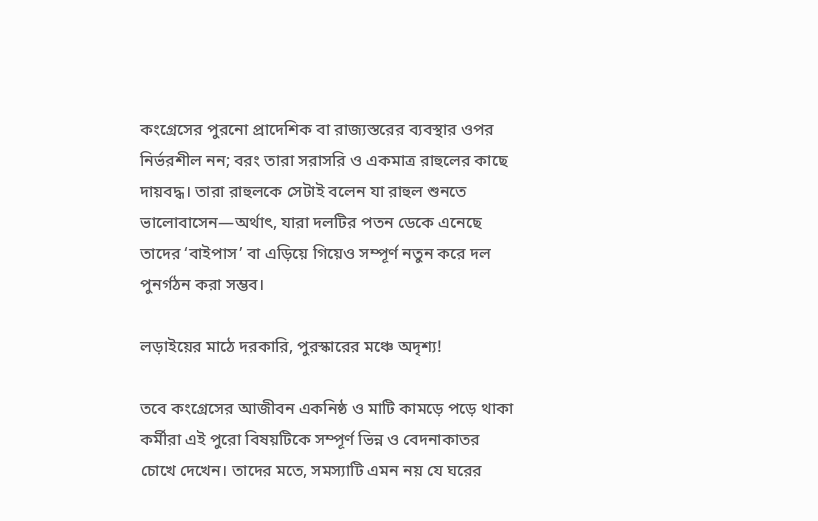কংগ্রেসের পুরনো প্রাদেশিক বা রাজ্যস্তরের ব্যবস্থার ওপর নির্ভরশীল নন; বরং তারা সরাসরি ও একমাত্র রাহুলের কাছে দায়বদ্ধ। তারা রাহুলকে সেটাই বলেন যা রাহুল শুনতে ভালোবাসেন—অর্থাৎ, যারা দলটির পতন ডেকে এনেছে তাদের ‘বাইপাস’ বা এড়িয়ে গিয়েও সম্পূর্ণ নতুন করে দল পুনর্গঠন করা সম্ভব।

লড়াইয়ের মাঠে দরকারি, পুরস্কারের মঞ্চে অদৃশ্য!

তবে কংগ্রেসের আজীবন একনিষ্ঠ ও মাটি কামড়ে পড়ে থাকা কর্মীরা এই পুরো বিষয়টিকে সম্পূর্ণ ভিন্ন ও বেদনাকাতর চোখে দেখেন। তাদের মতে, সমস্যাটি এমন নয় যে ঘরের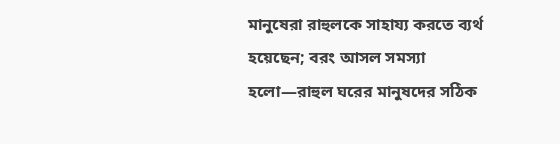মানুষেরা রাহুলকে সাহায্য করতে ব্যর্থ হয়েছেন; বরং আসল সমস্যা হলো—রাহুল ঘরের মানুষদের সঠিক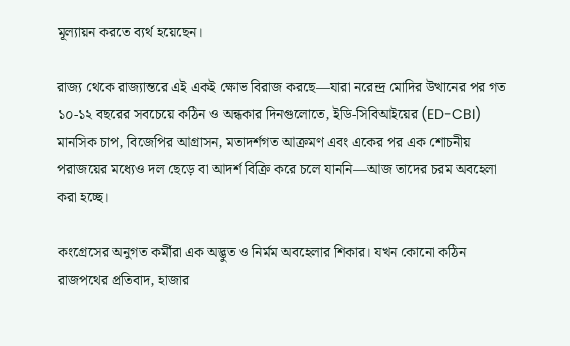মূল্যায়ন করতে ব্যর্থ হয়েছেন।

রাজ্য থেকে রাজ্যান্তরে এই একই ক্ষোভ বিরাজ করছে—যারা নরেন্দ্র মোদির উত্থানের পর গত ১০-১২ বছরের সবচেয়ে কঠিন ও অন্ধকার দিনগুলোতে, ইডি-সিবিআইয়ের (ED-CBI) মানসিক চাপ, বিজেপির আগ্রাসন, মতাদর্শগত আক্রমণ এবং একের পর এক শোচনীয় পরাজয়ের মধ্যেও দল ছেড়ে বা আদর্শ বিক্রি করে চলে যাননি—আজ তাদের চরম অবহেলা করা হচ্ছে।

কংগ্রেসের অনুগত কর্মীরা এক অদ্ভুত ও নির্মম অবহেলার শিকার। যখন কোনো কঠিন রাজপথের প্রতিবাদ, হাজার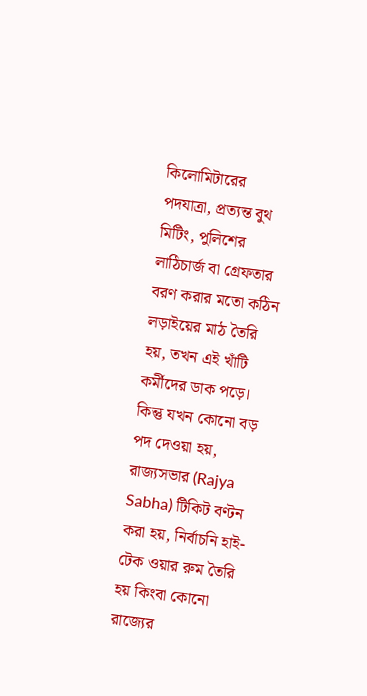কিলোমিটারের পদযাত্রা, প্রত্যন্ত বুথ মিটিং, পুলিশের লাঠিচার্জ বা গ্রেফতার বরণ করার মতো কঠিন লড়াইয়ের মাঠ তৈরি হয়, তখন এই খাঁটি কর্মীদের ডাক পড়ে। কিন্তু যখন কোনো বড় পদ দেওয়া হয়, রাজ্যসভার (Rajya Sabha) টিকিট বণ্টন করা হয়, নির্বাচনি হাই-টেক ওয়ার রুম তৈরি হয় কিংবা কোনো রাজ্যের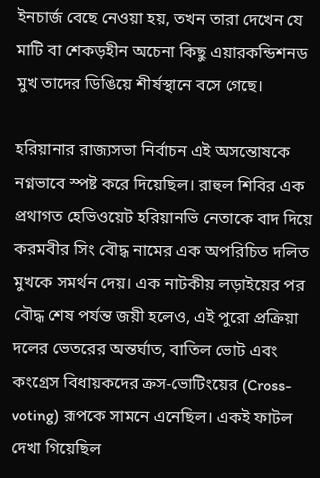ইনচার্জ বেছে নেওয়া হয়, তখন তারা দেখেন যে মাটি বা শেকড়হীন অচেনা কিছু এয়ারকন্ডিশনড মুখ তাদের ডিঙিয়ে শীর্ষস্থানে বসে গেছে।

হরিয়ানার রাজ্যসভা নির্বাচন এই অসন্তোষকে নগ্নভাবে স্পষ্ট করে দিয়েছিল। রাহুল শিবির এক প্রথাগত হেভিওয়েট হরিয়ানভি নেতাকে বাদ দিয়ে করমবীর সিং বৌদ্ধ নামের এক অপরিচিত দলিত মুখকে সমর্থন দেয়। এক নাটকীয় লড়াইয়ের পর বৌদ্ধ শেষ পর্যন্ত জয়ী হলেও, এই পুরো প্রক্রিয়া দলের ভেতরের অন্তর্ঘাত, বাতিল ভোট এবং কংগ্রেস বিধায়কদের ক্রস-ভোটিংয়ের (Cross-voting) রূপকে সামনে এনেছিল। একই ফাটল দেখা গিয়েছিল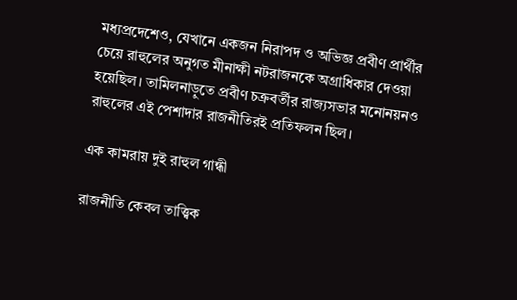মধ্যপ্রদেশেও, যেখানে একজন নিরাপদ ও অভিজ্ঞ প্রবীণ প্রার্থীর চেয়ে রাহুলের অনুগত মীনাক্ষী নটরাজনকে অগ্রাধিকার দেওয়া হয়েছিল। তামিলনাড়ুতে প্রবীণ চক্রবর্তীর রাজ্যসভার মনোনয়নও রাহুলের এই পেশাদার রাজনীতিরই প্রতিফলন ছিল।

এক কামরায় দুই রাহুল গান্ধী

রাজনীতি কেবল তাত্ত্বিক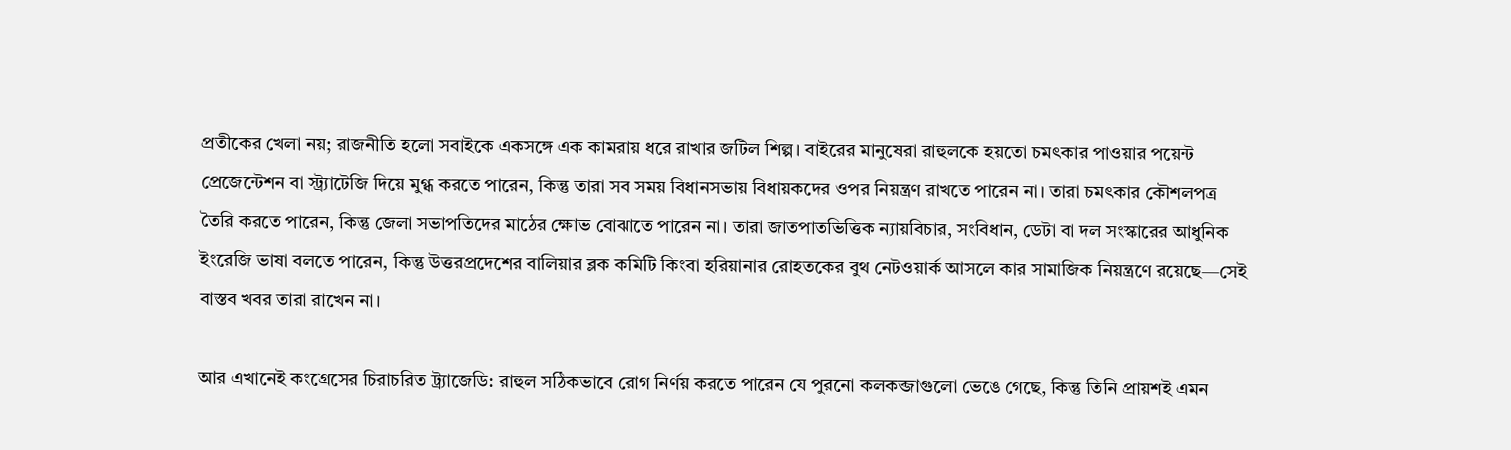প্রতীকের খেলা নয়; রাজনীতি হলো সবাইকে একসঙ্গে এক কামরায় ধরে রাখার জটিল শিল্প। বাইরের মানুষেরা রাহুলকে হয়তো চমৎকার পাওয়ার পয়েন্ট প্রেজেন্টেশন বা স্ট্র্যাটেজি দিয়ে মুগ্ধ করতে পারেন, কিন্তু তারা সব সময় বিধানসভায় বিধায়কদের ওপর নিয়ন্ত্রণ রাখতে পারেন না। তারা চমৎকার কৌশলপত্র তৈরি করতে পারেন, কিন্তু জেলা সভাপতিদের মাঠের ক্ষোভ বোঝাতে পারেন না। তারা জাতপাতভিত্তিক ন্যায়বিচার, সংবিধান, ডেটা বা দল সংস্কারের আধুনিক ইংরেজি ভাষা বলতে পারেন, কিন্তু উত্তরপ্রদেশের বালিয়ার ব্লক কমিটি কিংবা হরিয়ানার রোহতকের বুথ নেটওয়ার্ক আসলে কার সামাজিক নিয়ন্ত্রণে রয়েছে—সেই বাস্তব খবর তারা রাখেন না।

আর এখানেই কংগ্রেসের চিরাচরিত ট্র্যাজেডি: রাহুল সঠিকভাবে রোগ নির্ণয় করতে পারেন যে পুরনো কলকব্জাগুলো ভেঙে গেছে, কিন্তু তিনি প্রায়শই এমন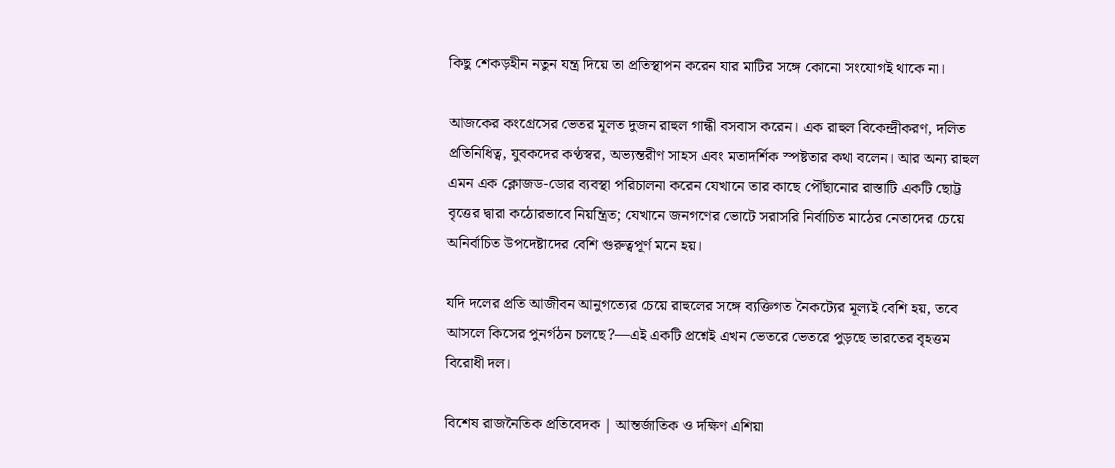কিছু শেকড়হীন নতুন যন্ত্র দিয়ে তা প্রতিস্থাপন করেন যার মাটির সঙ্গে কোনো সংযোগই থাকে না।

আজকের কংগ্রেসের ভেতর মূলত দুজন রাহুল গান্ধী বসবাস করেন। এক রাহুল বিকেন্দ্রীকরণ, দলিত প্রতিনিধিত্ব, যুবকদের কণ্ঠস্বর, অভ্যন্তরীণ সাহস এবং মতাদর্শিক স্পষ্টতার কথা বলেন। আর অন্য রাহুল এমন এক ক্লোজড-ডোর ব্যবস্থা পরিচালনা করেন যেখানে তার কাছে পৌঁছানোর রাস্তাটি একটি ছোট্ট বৃত্তের দ্বারা কঠোরভাবে নিয়ন্ত্রিত; যেখানে জনগণের ভোটে সরাসরি নির্বাচিত মাঠের নেতাদের চেয়ে অনির্বাচিত উপদেষ্টাদের বেশি গুরুত্বপূর্ণ মনে হয়।

যদি দলের প্রতি আজীবন আনুগত্যের চেয়ে রাহুলের সঙ্গে ব্যক্তিগত নৈকট্যের মূল্যই বেশি হয়, তবে আসলে কিসের পুনর্গঠন চলছে?—এই একটি প্রশ্নেই এখন ভেতরে ভেতরে পুড়ছে ভারতের বৃহত্তম বিরোধী দল।

বিশেষ রাজনৈতিক প্রতিবেদক | আন্তর্জাতিক ও দক্ষিণ এশিয়া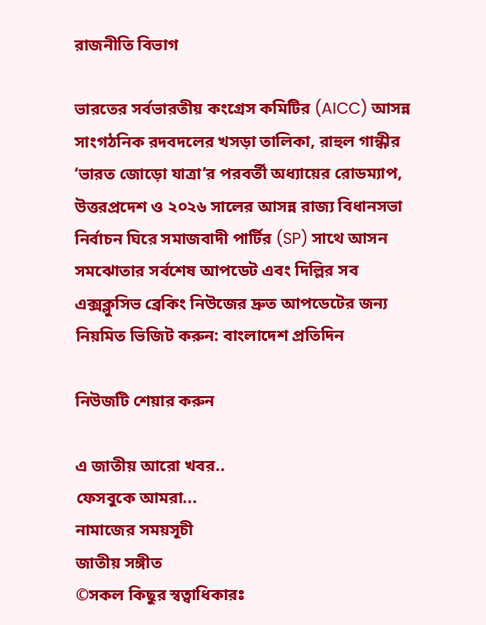রাজনীতি বিভাগ

ভারতের সর্বভারতীয় কংগ্রেস কমিটির (AICC) আসন্ন সাংগঠনিক রদবদলের খসড়া তালিকা, রাহুল গান্ধীর ‘ভারত জোড়ো যাত্রা’র পরবর্তী অধ্যায়ের রোডম্যাপ, উত্তরপ্রদেশ ও ২০২৬ সালের আসন্ন রাজ্য বিধানসভা নির্বাচন ঘিরে সমাজবাদী পার্টির (SP) সাথে আসন সমঝোতার সর্বশেষ আপডেট এবং দিল্লির সব এক্সক্লুসিভ ব্রেকিং নিউজের দ্রুত আপডেটের জন্য নিয়মিত ভিজিট করুন: বাংলাদেশ প্রতিদিন

নিউজটি শেয়ার করুন

এ জাতীয় আরো খবর..
ফেসবুকে আমরা...
নামাজের সময়সূচী
জাতীয় সঙ্গীত
©সকল কিছুর স্বত্বাধিকারঃ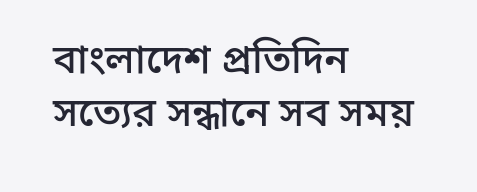বাংলাদেশ প্রতিদিন সত্যের সন্ধানে সব সময়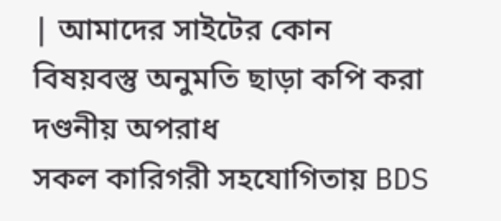| আমাদের সাইটের কোন বিষয়বস্তু অনুমতি ছাড়া কপি করা দণ্ডনীয় অপরাধ
সকল কারিগরী সহযোগিতায় BDS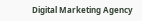Digital Marketing Agency